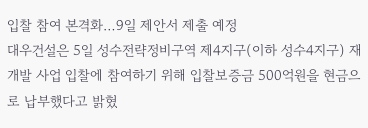입찰 참여 본격화…9일 제안서 제출 예정
대우건설은 5일 성수전략정비구역 제4지구(이하 성수4지구) 재개발 사업 입찰에 참여하기 위해 입찰보증금 500억원을 현금으로 납부했다고 밝혔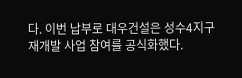다. 이번 납부로 대우건설은 성수4지구 재개발 사업 참여를 공식화했다.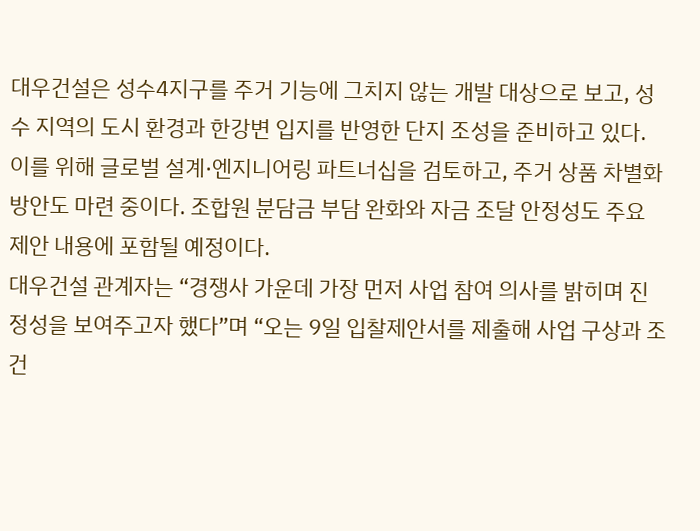대우건설은 성수4지구를 주거 기능에 그치지 않는 개발 대상으로 보고, 성수 지역의 도시 환경과 한강변 입지를 반영한 단지 조성을 준비하고 있다. 이를 위해 글로벌 설계·엔지니어링 파트너십을 검토하고, 주거 상품 차별화 방안도 마련 중이다. 조합원 분담금 부담 완화와 자금 조달 안정성도 주요 제안 내용에 포함될 예정이다.
대우건설 관계자는 “경쟁사 가운데 가장 먼저 사업 참여 의사를 밝히며 진정성을 보여주고자 했다”며 “오는 9일 입찰제안서를 제출해 사업 구상과 조건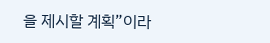을 제시할 계획”이라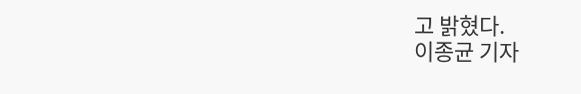고 밝혔다.
이종균 기자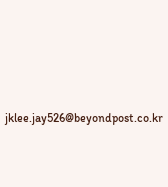jklee.jay526@beyondpost.co.kr